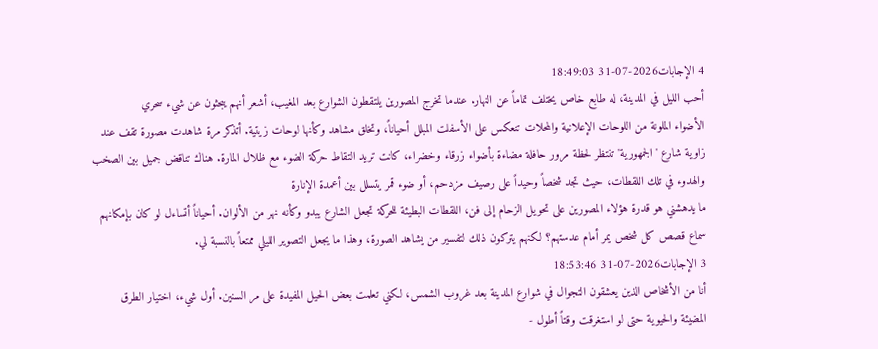4 الإجابات2026-07-31 18:49:03
أحب الليل في المدينة، له طابع خاص يختلف تماماً عن النهار. عندما تخرج المصورين يلتقطون الشوارع بعد المغيب، أشعر أنهم يبحثون عن شيء سحري
الأضواء الملونة من اللوحات الإعلانية والمحلات تنعكس على الأسفلت المبلل أحياناً، وتخلق مشاهد وكأنها لوحات زيتية. أتذكر مرة شاهدت مصورة تقف عند زاوية شارع 'الجمهورية' تنتظر لحظة مرور حافلة مضاءة بأضواء زرقاء وخضراء، كانت تريد التقاط حركة الضوء مع ظلال المارة. هناك تناقض جميل بين الصخب والهدوء في تلك اللقطات، حيث تجد شخصاً وحيداً على رصيف مزدحم، أو ضوء قمر يتسلل بين أعمدة الإنارة
ما يدهشني هو قدرة هؤلاء المصورين على تحويل الزحام إلى فن، اللقطات البطيئة للحركة تجعل الشارع يبدو وكأنه نهر من الألوان. أحياناً أتساءل لو كان بإمكانهم سماع قصص كل شخص يمر أمام عدستهم؟ لكنهم يتركون ذلك لتفسير من يشاهد الصورة، وهذا ما يجعل التصوير الليلي ممتعاً بالنسبة لي.
3 الإجابات2026-07-31 18:53:46
أنا من الأشخاص الذين يعشقون التجوال في شوارع المدينة بعد غروب الشمس، لكني تعلمت بعض الحيل المفيدة على مر السنين. أول شيء، اختيار الطرق المضيئة والحيوية حتى لو استغرقت وقتاً أطول -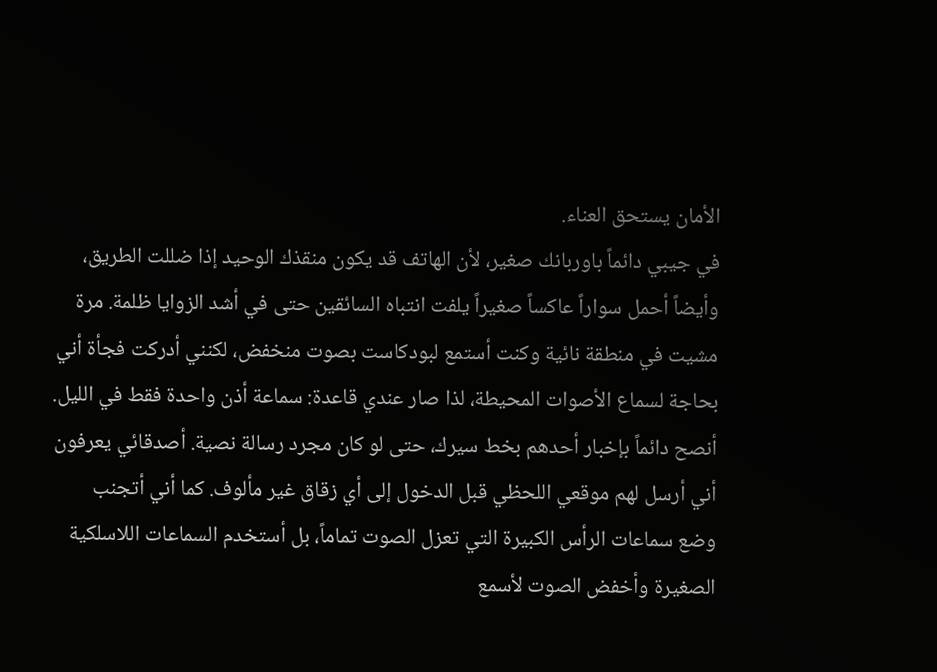الأمان يستحق العناء.
في جيبي دائماً باوربانك صغير، لأن الهاتف قد يكون منقذك الوحيد إذا ضللت الطريق، وأيضاً أحمل سواراً عاكساً صغيراً يلفت انتباه السائقين حتى في أشد الزوايا ظلمة. مرة مشيت في منطقة نائية وكنت أستمع لبودكاست بصوت منخفض، لكنني أدركت فجأة أني بحاجة لسماع الأصوات المحيطة، لذا صار عندي قاعدة: سماعة أذن واحدة فقط في الليل.
أنصح دائماً بإخبار أحدهم بخط سيرك، حتى لو كان مجرد رسالة نصية. أصدقائي يعرفون أني أرسل لهم موقعي اللحظي قبل الدخول إلى أي زقاق غير مألوف. كما أني أتجنب وضع سماعات الرأس الكبيرة التي تعزل الصوت تماماً، بل أستخدم السماعات اللاسلكية الصغيرة وأخفض الصوت لأسمع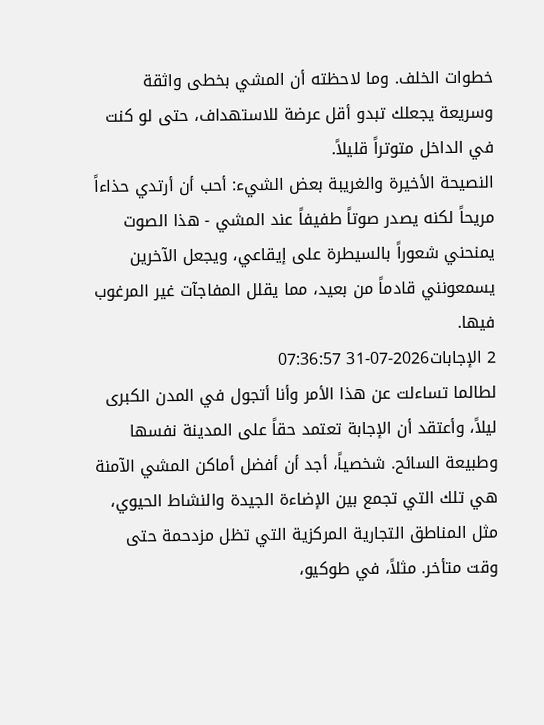خطوات الخلف. وما لاحظته أن المشي بخطى واثقة وسريعة يجعلك تبدو أقل عرضة للاستهداف، حتى لو كنت في الداخل متوتراً قليلاً.
النصيحة الأخيرة والغريبة بعض الشيء: أحب أن أرتدي حذاءاً مريحاً لكنه يصدر صوتاً طفيفاً عند المشي - هذا الصوت يمنحني شعوراً بالسيطرة على إيقاعي، ويجعل الآخرين يسمعونني قادماً من بعيد، مما يقلل المفاجآت غير المرغوب فيها.
2 الإجابات2026-07-31 07:36:57
لطالما تساءلت عن هذا الأمر وأنا أتجول في المدن الكبرى ليلاً، وأعتقد أن الإجابة تعتمد حقاً على المدينة نفسها وطبيعة السائح. شخصياً، أجد أن أفضل أماكن المشي الآمنة هي تلك التي تجمع بين الإضاءة الجيدة والنشاط الحيوي، مثل المناطق التجارية المركزية التي تظل مزدحمة حتى وقت متأخر. مثلاً، في طوكيو،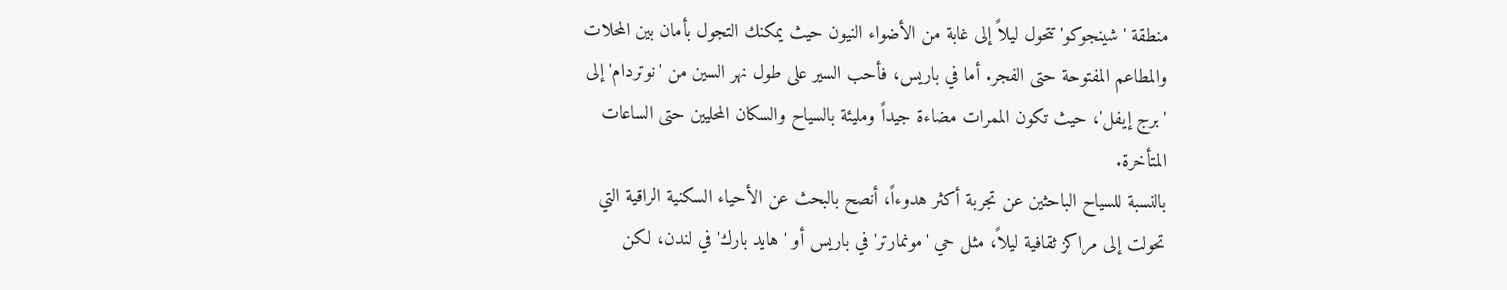منطقة 'شينجوكو' تتحول ليلاً إلى غابة من الأضواء النيون حيث يمكنك التجول بأمان بين المحلات والمطاعم المفتوحة حتى الفجر. أما في باريس، فأحب السير على طول نهر السين من 'نوتردام' إلى 'برج إيفل'، حيث تكون الممرات مضاءة جيداً ومليئة بالسياح والسكان المحليين حتى الساعات المتأخرة.
بالنسبة للسياح الباحثين عن تجربة أكثر هدوءاً، أنصح بالبحث عن الأحياء السكنية الراقية التي تحولت إلى مراكز ثقافية ليلاً، مثل حي 'مونمارتر' في باريس أو 'هايد بارك' في لندن، لكن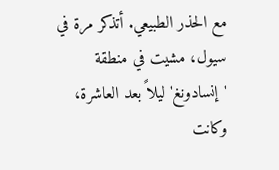مع الحذر الطبيعي. أتذكر مرة في سيول، مشيت في منطقة 'إنسادونغ' ليلاً بعد العاشرة، وكانت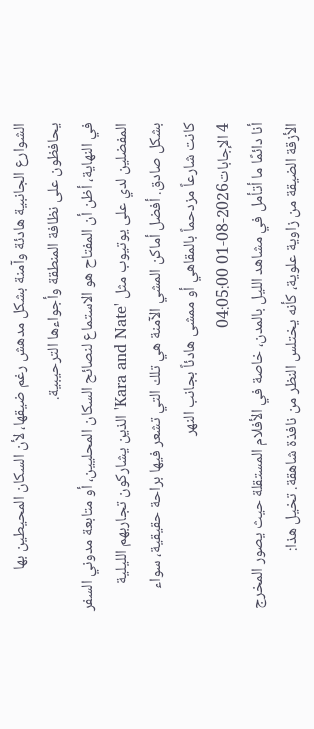الشوارع الجانبية هادئة وآمنة بشكل مدهش رغم ضيقها، لأن السكان المحيطين بها يحافظون على نظافة المنطقة وأجواءها الترحيبية.
في النهاية، أظن أن المفتاح هو الاستماع لنصائح السكان المحليين، أو متابعة مدوني السفر المفضلين لدي على يوتيوب مثل 'Kara and Nate' الذين يشاركون تجاربهم الليلية بشكل صادق. أفضل أماكن المشي الآمنة هي تلك التي تشعر فيها براحة حقيقية، سواء كانت شارعاً مزدحماً بالمقاهي أو ممشى هادئاً بجانب النهر
4 الإجابات2026-08-01 04:05:00
أنا دائمًا ما أتأمل في مشاهد الليل بالمدن، خاصة في الأفلام المستقلة حيث يصور المخرج الأزقة الضيقة من زاوية علوية، كأنه يختلس النظر من نافذة شاهقة. تخيل هذا: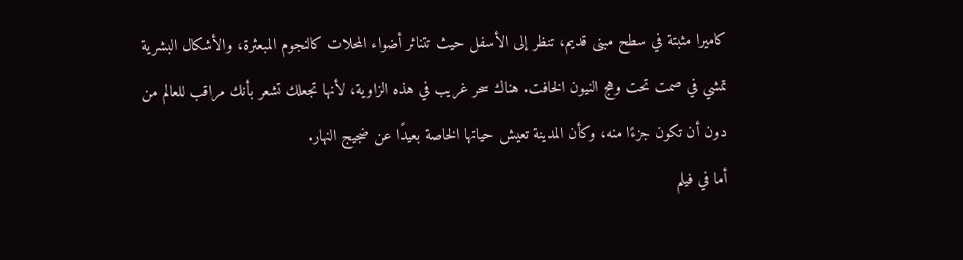كاميرا مثبتة في سطح مبنى قديم، تنظر إلى الأسفل حيث تتناثر أضواء المحلات كالنجوم المبعثرة، والأشكال البشرية تمشي في صمت تحت وهج النيون الخافت. هناك سحر غريب في هذه الزاوية، لأنها تجعلك تشعر بأنك مراقب للعالم من دون أن تكون جزءًا منه، وكأن المدينة تعيش حياتها الخاصة بعيدًا عن ضجيج النهار.
أما في فيلم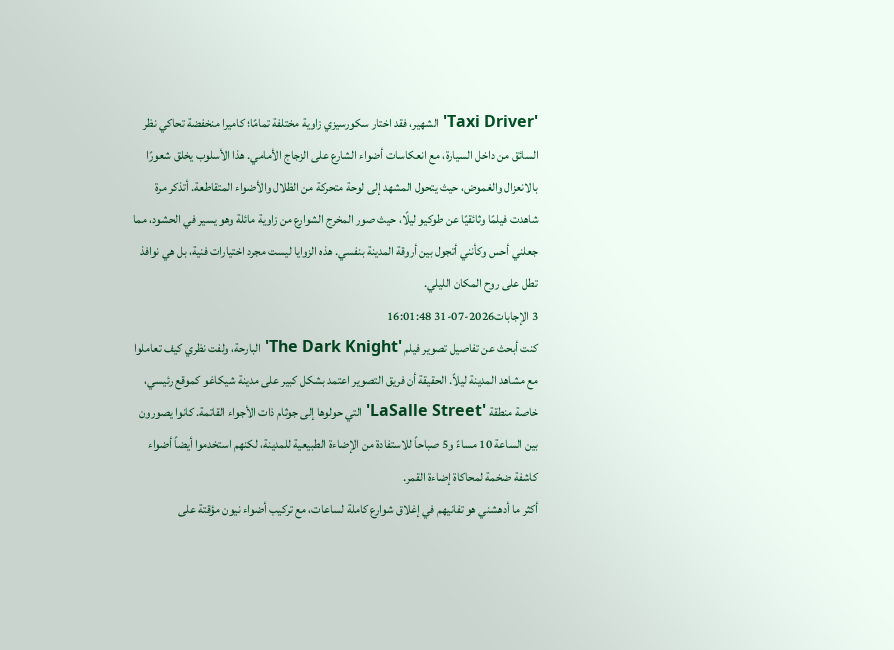'Taxi Driver' الشهير، فقد اختار سكورسيزي زاوية مختلفة تمامًا؛ كاميرا منخفضة تحاكي نظر السائق من داخل السيارة، مع انعكاسات أضواء الشارع على الزجاج الأمامي. هذا الأسلوب يخلق شعورًا بالانعزال والغموض، حيث يتحول المشهد إلى لوحة متحركة من الظلال والأضواء المتقاطعة. أتذكر مرة شاهدت فيلمًا وثائقيًا عن طوكيو ليلًا، حيث صور المخرج الشوارع من زاوية مائلة وهو يسير في الحشود، مما جعلني أحس وكأنني أتجول بين أروقة المدينة بنفسي. هذه الزوايا ليست مجرد اختيارات فنية، بل هي نوافذ تطل على روح المكان الليلي.
3 الإجابات2026-07-31 16:01:48
كنت أبحث عن تفاصيل تصوير فيلم 'The Dark Knight' البارحة، ولفت نظري كيف تعاملوا مع مشاهد المدينة ليلاً. الحقيقة أن فريق التصوير اعتمد بشكل كبير على مدينة شيكاغو كموقع رئيسي، خاصة منطقة 'LaSalle Street' التي حولوها إلى جوثام ذات الأجواء القاتمة. كانوا يصورون بين الساعة 10 مساءً و5 صباحاً للاستفادة من الإضاءة الطبيعية للمدينة، لكنهم استخدموا أيضاً أضواء كاشفة ضخمة لمحاكاة إضاءة القمر.
أكثر ما أدهشني هو تفانيهم في إغلاق شوارع كاملة لساعات، مع تركيب أضواء نيون مؤقتة على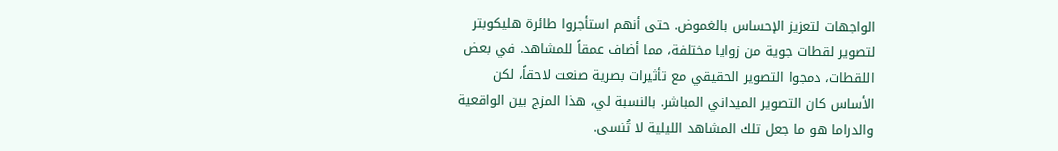الواجهات لتعزيز الإحساس بالغموض. حتى أنهم استأجروا طائرة هليكوبتر لتصوير لقطات جوية من زوايا مختلفة، مما أضاف عمقاً للمشاهد. في بعض اللقطات، دمجوا التصوير الحقيقي مع تأثيرات بصرية صنعت لاحقاً، لكن الأساس كان التصوير الميداني المباشر. بالنسبة لي، هذا المزج بين الواقعية والدراما هو ما جعل تلك المشاهد الليلية لا تُنسى.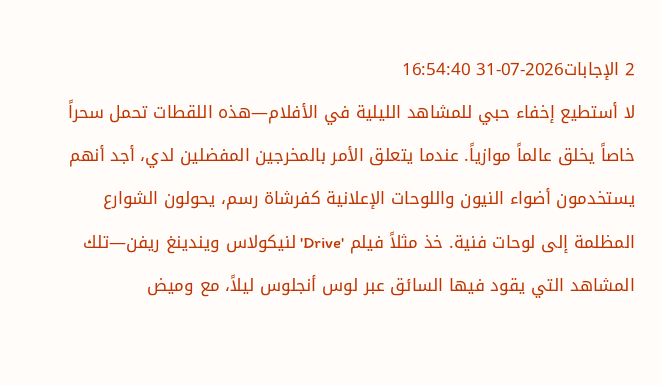2 الإجابات2026-07-31 16:54:40
لا أستطيع إخفاء حبي للمشاهد الليلية في الأفلام—هذه اللقطات تحمل سحراً خاصاً يخلق عالماً موازياً. عندما يتعلق الأمر بالمخرجين المفضلين لدي، أجد أنهم يستخدمون أضواء النيون واللوحات الإعلانية كفرشاة رسم، يحولون الشوارع المظلمة إلى لوحات فنية. خذ مثلاً فيلم 'Drive' لنيكولاس ويندينغ ريفن—تلك المشاهد التي يقود فيها السائق عبر لوس أنجلوس ليلاً، مع وميض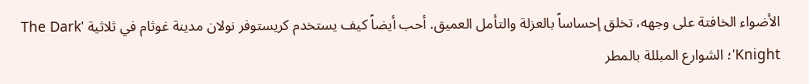الأضواء الخافتة على وجهه، تخلق إحساساً بالعزلة والتأمل العميق. أحب أيضاً كيف يستخدم كريستوفر نولان مدينة غوثام في ثلاثية 'The Dark Knight'؛ الشوارع المبللة بالمطر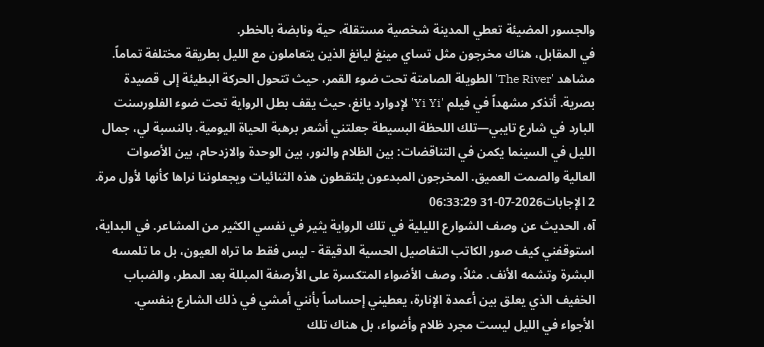والجسور المضيئة تعطي المدينة شخصية مستقلة، حية ونابضة بالخطر.
في المقابل، هناك مخرجون مثل تساي مينغ ليانغ الذين يتعاملون مع الليل بطريقة مختلفة تماماً. مشاهد 'The River' الطويلة الصامتة تحت ضوء القمر، حيث تتحول الحركة البطيئة إلى قصيدة بصرية. أتذكر مشهداً في فيلم 'Yi Yi' لإدوارد يانغ، حيث يقف بطل الرواية تحت ضوء الفلورسنت البارد في شارع تايبي—تلك اللحظة البسيطة جعلتني أشعر برهبة الحياة اليومية. بالنسبة لي، جمال الليل في السينما يكمن في التناقضات: بين الظلام والنور، بين الوحدة والازدحام، بين الأصوات العالية والصمت العميق. المخرجون المبدعون يلتقطون هذه الثنائيات ويجعلوننا نراها كأنها لأول مرة.
2 الإجابات2026-07-31 06:33:29
آه، الحديث عن وصف الشوارع الليلية في تلك الرواية يثير في نفسي الكثير من المشاعر. في البداية، استوقفني كيف صور الكاتب التفاصيل الحسية الدقيقة - ليس فقط ما تراه العيون، بل ما تلمسه البشرة وتشمه الأنف. مثلاً، وصف الأضواء المتكسرة على الأرصفة المبللة بعد المطر، والضباب الخفيف الذي يعلق بين أعمدة الإنارة، يعطيني إحساساً بأنني أمشي في ذلك الشارع بنفسي.
الأجواء في الليل ليست مجرد ظلام وأضواء، بل هناك تلك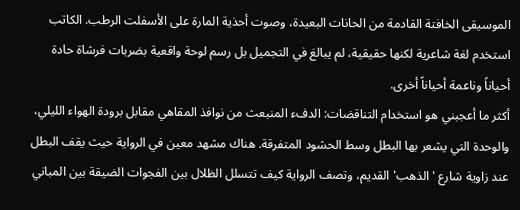الموسيقى الخافتة القادمة من الحانات البعيدة، وصوت أحذية المارة على الأسفلت الرطب. الكاتب استخدم لغة شاعرية لكنها حقيقية، لم يبالغ في التجميل بل رسم لوحة واقعية بضربات فرشاة حادة أحياناً وناعمة أحياناً أخرى.
أكثر ما أعجبني هو استخدام التناقضات: الدفء المنبعث من نوافذ المقاهي مقابل برودة الهواء الليلي، والوحدة التي يشعر بها البطل وسط الحشود المتفرقة. هناك مشهد معين في الرواية حيث يقف البطل عند زاوية شارع 'الذهب' القديم، وتصف الرواية كيف تتسلل الظلال بين الفجوات الضيقة بين المباني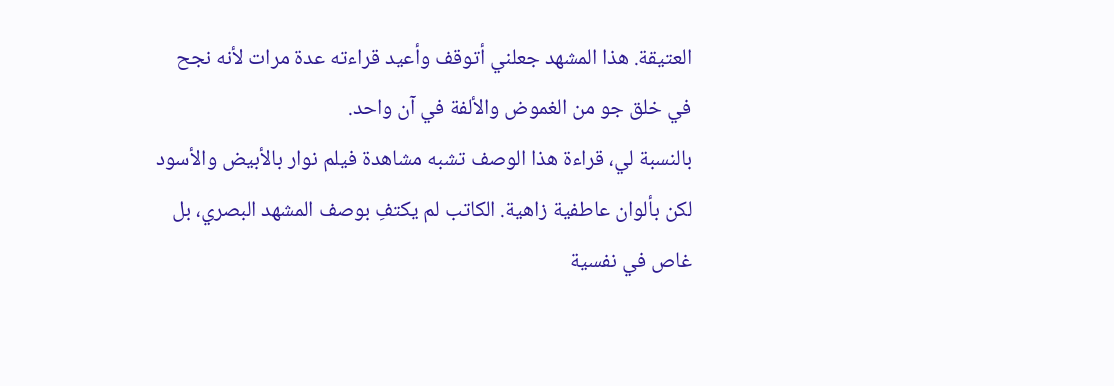العتيقة. هذا المشهد جعلني أتوقف وأعيد قراءته عدة مرات لأنه نجح في خلق جو من الغموض والألفة في آن واحد.
بالنسبة لي، قراءة هذا الوصف تشبه مشاهدة فيلم نوار بالأبيض والأسود لكن بألوان عاطفية زاهية. الكاتب لم يكتفِ بوصف المشهد البصري، بل غاص في نفسية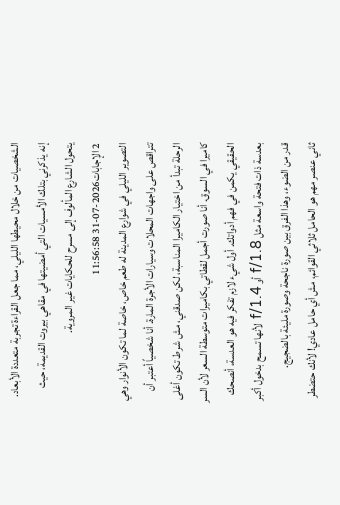الشخصيات من خلال محيطها الليلي، مما جعل القراءة تجربة متعددة الأبعاد. إنه يذكرني بتلك الأمسيات التي أمضيتها في مقاهي بيروت القديمة، حيث يتحول الشارع المألوف إلى مسرح للحكايات غير المروية.
2 الإجابات2026-07-31 11:56:58
التصوير الليلي في شوارع المدينة له طعم خاص، خاصة لما تكون الأنوار وهي تتراقص على واجهات المحلات وسيارات الأجرة المارة. أنا شخصياً أعتبر أن الرحلة تبدأ من اختيار الكاميرا المناسبة، لكن صدقني، مش شرط تكون أغلى كاميرا في السوق. أنا صورت أجمل لقطاتي بكاميرات متوسطة السعر لأن السر الحقيقي يكمن في فهم أدواتك. أول شيء لازم تفكر فيه هو العدسة، أنصحك بعدسة ذات فتحة واسعة مثل f/1.8 أو f/1.4 لأنها تسمح بدخول أكبر قدر من الضوء، وهذا الفرق بين صورة ناجحة وصورة مليئة بالضجيج.
ثاني عنصر مهم هو الحامل ثلاثي القوائم، مش أي حامل عادي! لأنك حتضطر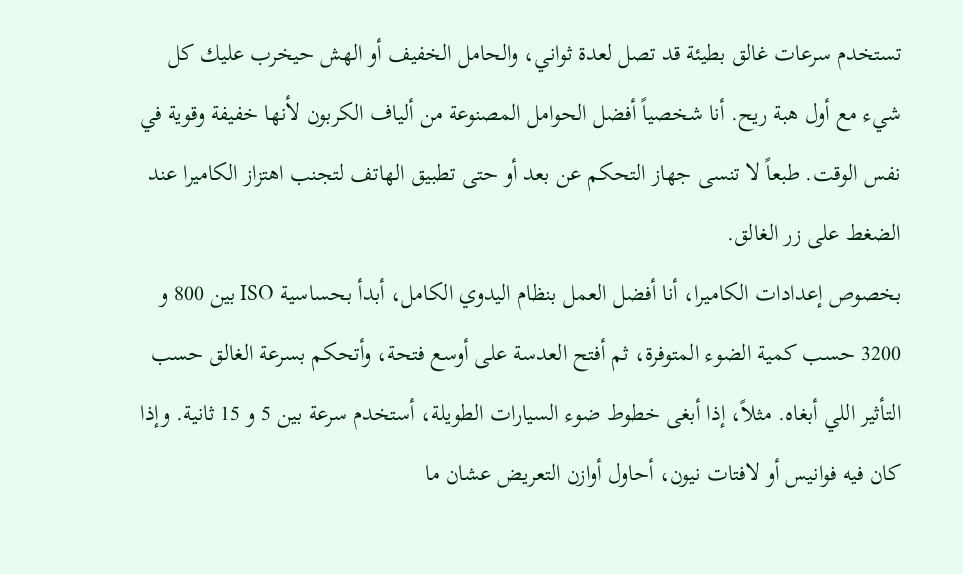تستخدم سرعات غالق بطيئة قد تصل لعدة ثواني، والحامل الخفيف أو الهش حيخرب عليك كل شيء مع أول هبة ريح. أنا شخصياً أفضل الحوامل المصنوعة من ألياف الكربون لأنها خفيفة وقوية في نفس الوقت. طبعاً لا تنسى جهاز التحكم عن بعد أو حتى تطبيق الهاتف لتجنب اهتزاز الكاميرا عند الضغط على زر الغالق.
بخصوص إعدادات الكاميرا، أنا أفضل العمل بنظام اليدوي الكامل، أبدأ بحساسية ISO بين 800 و 3200 حسب كمية الضوء المتوفرة، ثم أفتح العدسة على أوسع فتحة، وأتحكم بسرعة الغالق حسب التأثير اللي أبغاه. مثلاً، إذا أبغى خطوط ضوء السيارات الطويلة، أستخدم سرعة بين 5 و 15 ثانية. وإذا كان فيه فوانيس أو لافتات نيون، أحاول أوازن التعريض عشان ما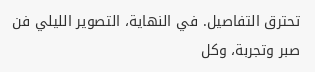تحترق التفاصيل. في النهاية، التصوير الليلي فن صبر وتجربة، وكل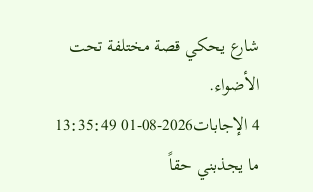شارع يحكي قصة مختلفة تحت الأضواء.
4 الإجابات2026-08-01 13:35:49
ما يجذبني حقاً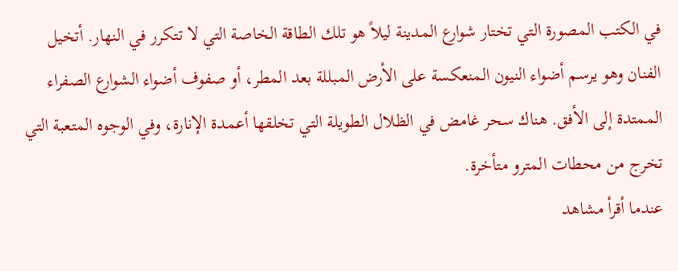في الكتب المصورة التي تختار شوارع المدينة ليلاً هو تلك الطاقة الخاصة التي لا تتكرر في النهار. أتخيل الفنان وهو يرسم أضواء النيون المنعكسة على الأرض المبللة بعد المطر، أو صفوف أضواء الشوارع الصفراء الممتدة إلى الأفق. هناك سحر غامض في الظلال الطويلة التي تخلقها أعمدة الإنارة، وفي الوجوه المتعبة التي تخرج من محطات المترو متأخرة.
عندما أقرأ مشاهد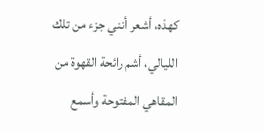كهذه، أشعر أنني جزء من تلك الليالي، أشم رائحة القهوة من المقاهي المفتوحة وأسمع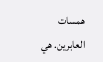همسات العابرين. هي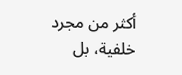أكثر من مجرد خلفية، بل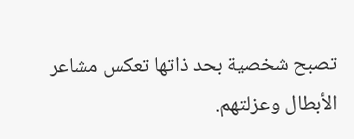تصبح شخصية بحد ذاتها تعكس مشاعر الأبطال وعزلتهم.